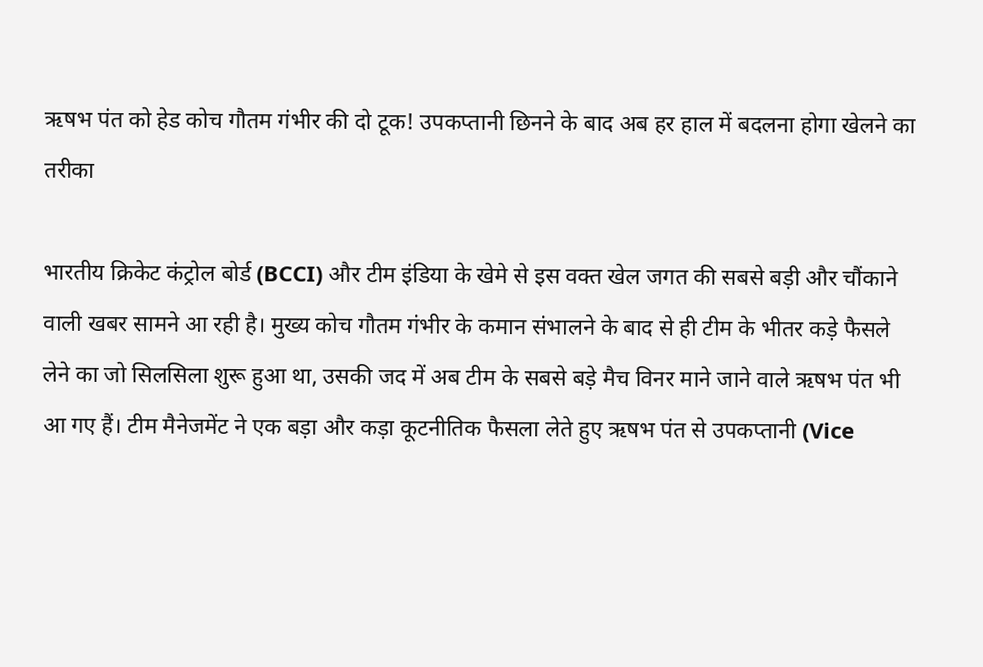ऋषभ पंत को हेड कोच गौतम गंभीर की दो टूक! उपकप्तानी छिनने के बाद अब हर हाल में बदलना होगा खेलने का तरीका

भारतीय क्रिकेट कंट्रोल बोर्ड (BCCI) और टीम इंडिया के खेमे से इस वक्त खेल जगत की सबसे बड़ी और चौंकाने वाली खबर सामने आ रही है। मुख्य कोच गौतम गंभीर के कमान संभालने के बाद से ही टीम के भीतर कड़े फैसले लेने का जो सिलसिला शुरू हुआ था, उसकी जद में अब टीम के सबसे बड़े मैच विनर माने जाने वाले ऋषभ पंत भी आ गए हैं। टीम मैनेजमेंट ने एक बड़ा और कड़ा कूटनीतिक फैसला लेते हुए ऋषभ पंत से उपकप्तानी (Vice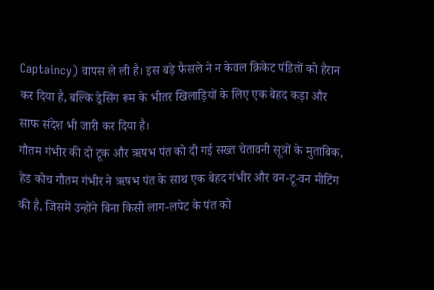Captaincy) वापस ले ली है। इस बड़े फैसले ने न केवल क्रिकेट पंडितों को हैरान कर दिया है, बल्कि ड्रेसिंग रूम के भीतर खिलाड़ियों के लिए एक बेहद कड़ा और साफ संदेश भी जारी कर दिया है।
गौतम गंभीर की दो टूक और ऋषभ पंत को दी गई सख्त चेतावनी सूत्रों के मुताबिक, हेड कोच गौतम गंभीर ने ऋषभ पंत के साथ एक बेहद गंभीर और वन-टू-वन मीटिंग की है, जिसमें उन्होंने बिना किसी लाग-लपेट के पंत को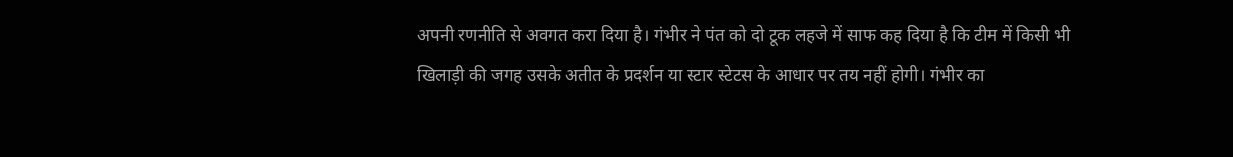अपनी रणनीति से अवगत करा दिया है। गंभीर ने पंत को दो टूक लहजे में साफ कह दिया है कि टीम में किसी भी खिलाड़ी की जगह उसके अतीत के प्रदर्शन या स्टार स्टेटस के आधार पर तय नहीं होगी। गंभीर का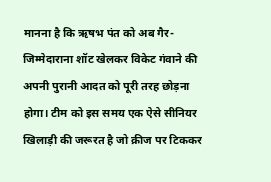मानना है कि ऋषभ पंत को अब गैर-जिम्मेदाराना शॉट खेलकर विकेट गंवाने की अपनी पुरानी आदत को पूरी तरह छोड़ना होगा। टीम को इस समय एक ऐसे सीनियर खिलाड़ी की जरूरत है जो क्रीज पर टिककर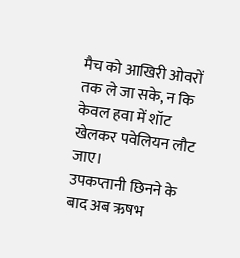मैच को आखिरी ओवरों तक ले जा सके, न कि केवल हवा में शॉट खेलकर पवेलियन लौट जाए।
उपकप्तानी छिनने के बाद अब ऋषभ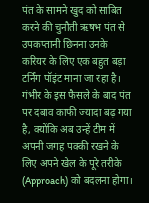पंत के सामने खुद को साबित करने की चुनौती ऋषभ पंत से उपकप्तानी छिनना उनके करियर के लिए एक बहुत बड़ा टर्निंग पॉइंट माना जा रहा है। गंभीर के इस फैसले के बाद पंत पर दबाव काफी ज्यादा बढ़ गया है, क्योंकि अब उन्हें टीम में अपनी जगह पक्की रखने के लिए अपने खेल के पूरे तरीके (Approach) को बदलना होगा।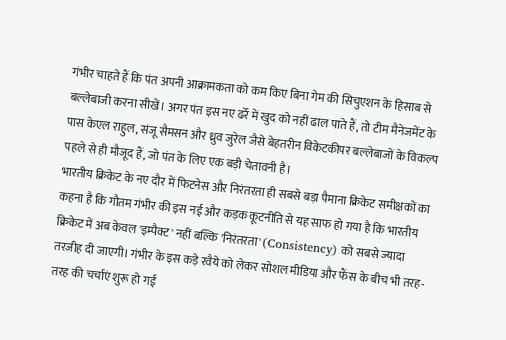गंभीर चाहते हैं कि पंत अपनी आक्रामकता को कम किए बिना गेम की सिचुएशन के हिसाब से बल्लेबाजी करना सीखें। अगर पंत इस नए ढर्रे में खुद को नहीं ढाल पाते हैं, तो टीम मैनेजमेंट के पास केएल राहुल, संजू सैमसन और ध्रुव जुरेल जैसे बेहतरीन विकेटकीपर बल्लेबाजों के विकल्प पहले से ही मौजूद हैं, जो पंत के लिए एक बड़ी चेतावनी है।
भारतीय क्रिकेट के नए दौर में फिटनेस और निरंतरता ही सबसे बड़ा पैमाना क्रिकेट समीक्षकों का कहना है कि गौतम गंभीर की इस नई और कड़क कूटनीति से यह साफ हो गया है कि भारतीय क्रिकेट में अब केवल 'इम्पैक्ट' नहीं बल्कि 'निरंतरता' (Consistency) को सबसे ज्यादा तरजीह दी जाएगी। गंभीर के इस कड़े रवैये को लेकर सोशल मीडिया और फैंस के बीच भी तरह-तरह की चर्चाएं शुरू हो गई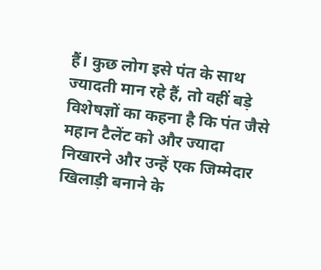हैं। कुछ लोग इसे पंत के साथ ज्यादती मान रहे हैं, तो वहीं बड़े विशेषज्ञों का कहना है कि पंत जैसे महान टैलेंट को और ज्यादा निखारने और उन्हें एक जिम्मेदार खिलाड़ी बनाने के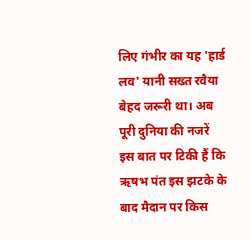लिए गंभीर का यह 'हार्ड लव' यानी सख्त रवैया बेहद जरूरी था। अब पूरी दुनिया की नजरें इस बात पर टिकी हैं कि ऋषभ पंत इस झटके के बाद मैदान पर किस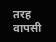तरह वापसी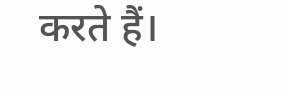करते हैं।